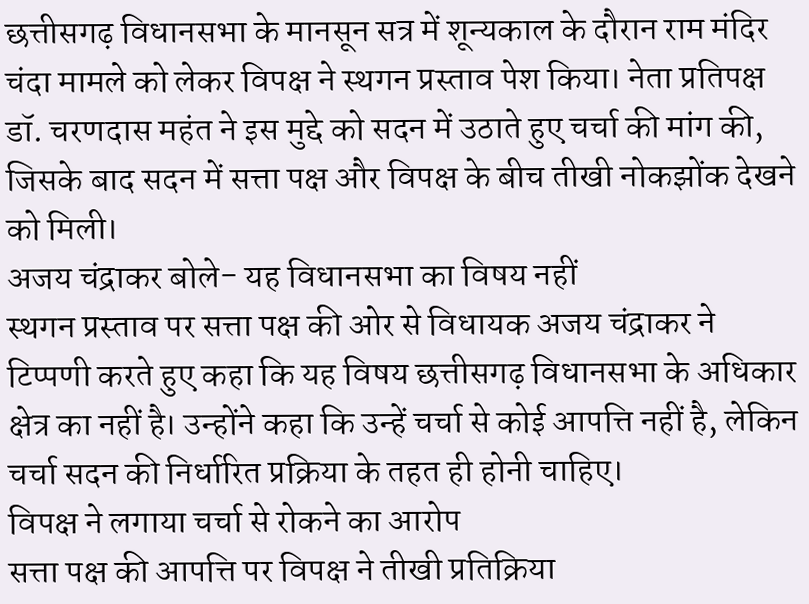छत्तीसगढ़ विधानसभा के मानसून सत्र में शून्यकाल के दौरान राम मंदिर चंदा मामले को लेकर विपक्ष ने स्थगन प्रस्ताव पेश किया। नेता प्रतिपक्ष डॉ. चरणदास महंत ने इस मुद्दे को सदन में उठाते हुए चर्चा की मांग की, जिसके बाद सदन में सत्ता पक्ष और विपक्ष के बीच तीखी नोकझोंक देखने को मिली।
अजय चंद्राकर बोले- यह विधानसभा का विषय नहीं
स्थगन प्रस्ताव पर सत्ता पक्ष की ओर से विधायक अजय चंद्राकर ने टिप्पणी करते हुए कहा कि यह विषय छत्तीसगढ़ विधानसभा के अधिकार क्षेत्र का नहीं है। उन्होंने कहा कि उन्हें चर्चा से कोई आपत्ति नहीं है, लेकिन चर्चा सदन की निर्धारित प्रक्रिया के तहत ही होनी चाहिए।
विपक्ष ने लगाया चर्चा से रोकने का आरोप
सत्ता पक्ष की आपत्ति पर विपक्ष ने तीखी प्रतिक्रिया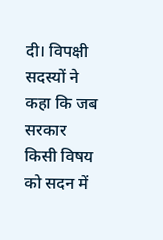दी। विपक्षी सदस्यों ने कहा कि जब सरकार किसी विषय को सदन में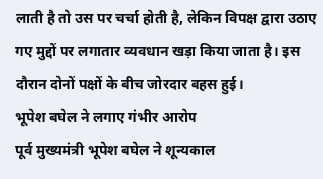लाती है तो उस पर चर्चा होती है, लेकिन विपक्ष द्वारा उठाए गए मुद्दों पर लगातार व्यवधान खड़ा किया जाता है। इस दौरान दोनों पक्षों के बीच जोरदार बहस हुई।
भूपेश बघेल ने लगाए गंभीर आरोप
पूर्व मुख्यमंत्री भूपेश बघेल ने शून्यकाल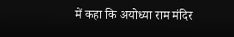में कहा कि अयोध्या राम मंदिर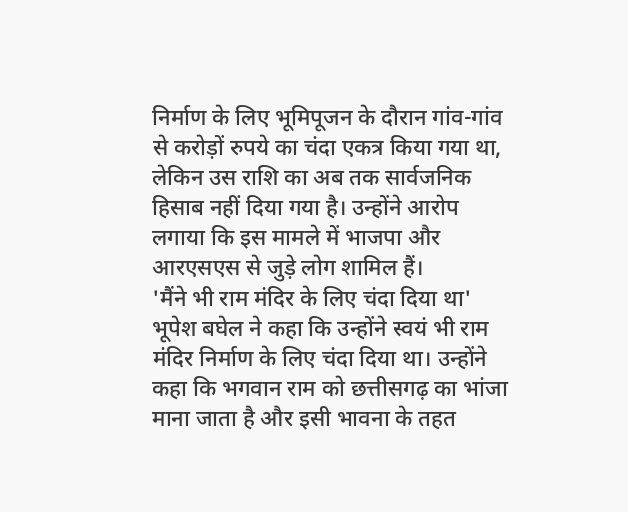निर्माण के लिए भूमिपूजन के दौरान गांव-गांव से करोड़ों रुपये का चंदा एकत्र किया गया था, लेकिन उस राशि का अब तक सार्वजनिक हिसाब नहीं दिया गया है। उन्होंने आरोप लगाया कि इस मामले में भाजपा और आरएसएस से जुड़े लोग शामिल हैं।
'मैंने भी राम मंदिर के लिए चंदा दिया था'
भूपेश बघेल ने कहा कि उन्होंने स्वयं भी राम मंदिर निर्माण के लिए चंदा दिया था। उन्होंने कहा कि भगवान राम को छत्तीसगढ़ का भांजा माना जाता है और इसी भावना के तहत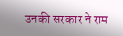उनकी सरकार ने राम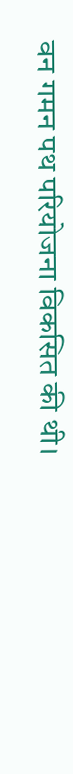वन गमन पथ परियोजना विकसित की थी।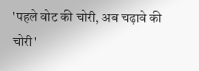'पहले वोट की चोरी, अब चढ़ावे की चोरी'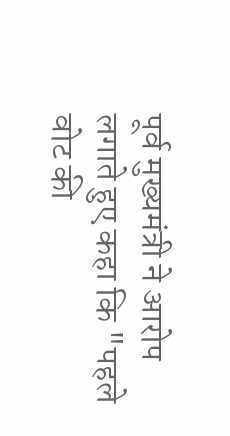पूर्व मुख्यमंत्री ने आरोप लगाते हुए कहा कि "पहले वोट की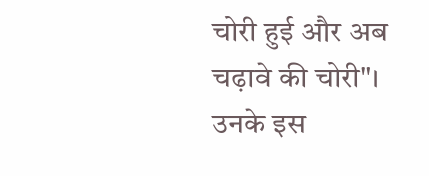चोरी हुई और अब चढ़ावे की चोरी"। उनके इस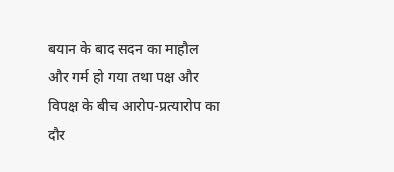बयान के बाद सदन का माहौल और गर्म हो गया तथा पक्ष और विपक्ष के बीच आरोप-प्रत्यारोप का दौर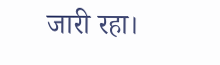जारी रहा।